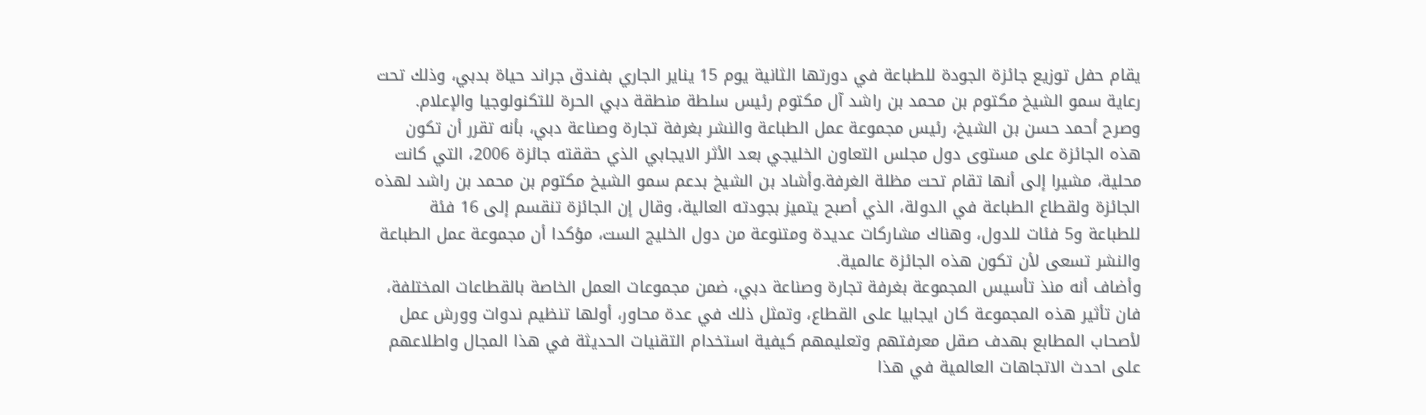يقام حفل توزيع جائزة الجودة للطباعة في دورتها الثانية يوم 15 يناير الجاري بفندق جراند حياة بدبي، وذلك تحت رعاية سمو الشيخ مكتوم بن محمد بن راشد آل مكتوم رئيس سلطة منطقة دبي الحرة للتكنولوجيا والإعلام.
وصرح أحمد حسن بن الشيخ، رئيس مجموعة عمل الطباعة والنشر بغرفة تجارة وصناعة دبي، بأنه تقرر أن تكون هذه الجائزة على مستوى دول مجلس التعاون الخليجي بعد الأثر الايجابي الذي حققته جائزة 2006، التي كانت محلية، مشيرا إلى أنها تقام تحت مظلة الغرفة.وأشاد بن الشيخ بدعم سمو الشيخ مكتوم بن محمد بن راشد لهذه الجائزة ولقطاع الطباعة في الدولة، الذي أصبح يتميز بجودته العالية، وقال إن الجائزة تنقسم إلى 16 فئة للطباعة و5 فئات للدول، وهناك مشاركات عديدة ومتنوعة من دول الخليج الست، مؤكدا أن مجموعة عمل الطباعة والنشر تسعى لأن تكون هذه الجائزة عالمية.
وأضاف أنه منذ تأسيس المجموعة بغرفة تجارة وصناعة دبي، ضمن مجموعات العمل الخاصة بالقطاعات المختلفة، فان تأثير هذه المجموعة كان ايجابيا على القطاع، وتمثل ذلك في عدة محاور، أولها تنظيم ندوات وورش عمل لأصحاب المطابع بهدف صقل معرفتهم وتعليمهم كيفية استخدام التقنيات الحديثة في هذا المجال واطلاعهم على احدث الاتجاهات العالمية في هذا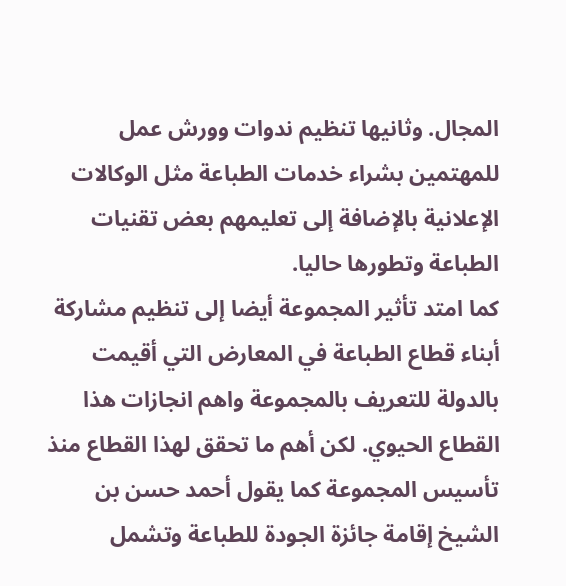المجال. وثانيها تنظيم ندوات وورش عمل للمهتمين بشراء خدمات الطباعة مثل الوكالات الإعلانية بالإضافة إلى تعليمهم بعض تقنيات الطباعة وتطورها حاليا.
كما امتد تأثير المجموعة أيضا إلى تنظيم مشاركة أبناء قطاع الطباعة في المعارض التي أقيمت بالدولة للتعريف بالمجموعة واهم انجازات هذا القطاع الحيوي. لكن أهم ما تحقق لهذا القطاع منذ تأسيس المجموعة كما يقول أحمد حسن بن الشيخ إقامة جائزة الجودة للطباعة وتشمل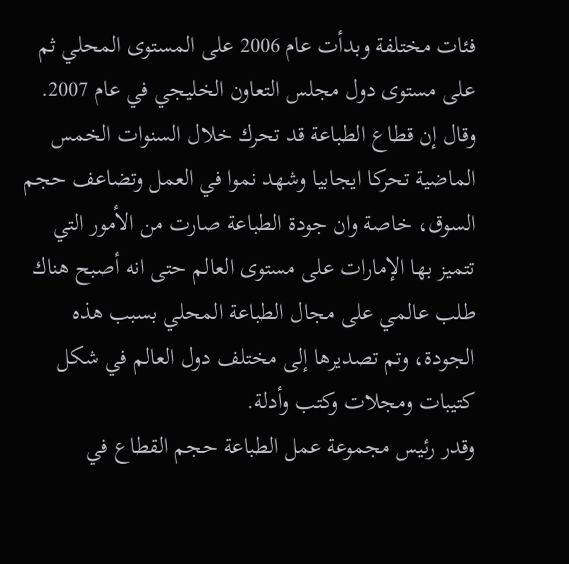فئات مختلفة وبدأت عام 2006 على المستوى المحلي ثم على مستوى دول مجلس التعاون الخليجي في عام 2007.
وقال إن قطاع الطباعة قد تحرك خلال السنوات الخمس الماضية تحركا ايجابيا وشهد نموا في العمل وتضاعف حجم السوق، خاصة وان جودة الطباعة صارت من الأمور التي تتميز بها الإمارات على مستوى العالم حتى انه أصبح هناك طلب عالمي على مجال الطباعة المحلي بسبب هذه الجودة، وتم تصديرها إلى مختلف دول العالم في شكل كتيبات ومجلات وكتب وأدلة.
وقدر رئيس مجموعة عمل الطباعة حجم القطاع في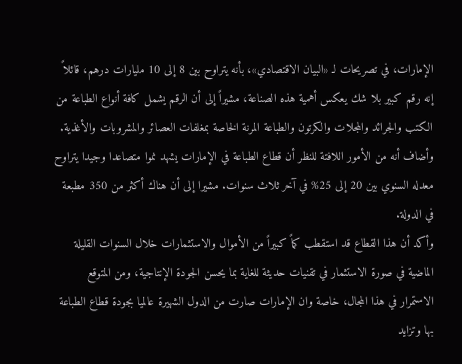الإمارات، في تصريحات لـ «البيان الاقتصادي»، بأنه يتراوح بين 8 إلى 10 مليارات درهم، قائلاً إنه رقم كبير بلا شك يعكس أهمية هذه الصناعة، مشيراً إلى أن الرقم يشمل كافة أنواع الطباعة من الكتب والجرائد والمجلات والكرتون والطباعة المرنة الخاصة بمغلفات العصائر والمشروبات والأغذية.
وأضاف أنه من الأمور اللافتة للنظر أن قطاع الطباعة في الإمارات يشهد نموا متصاعدا وجيدا يتراوح معدله السنوي بين 20 إلى 25% في آخر ثلاث سنوات. مشيرا إلى أن هناك أكثر من 350 مطبعة في الدولة.
وأكد أن هذا القطاع قد استقطب كماً كبيراً من الأموال والاستثمارات خلال السنوات القليلة الماضية في صورة الاستثمار في تقنيات حديثة للغاية بما يحسن الجودة الإنتاجية، ومن المتوقع الاستمرار في هذا المجال، خاصة وان الإمارات صارت من الدول الشهيرة عالميا بجودة قطاع الطباعة بها وتزايد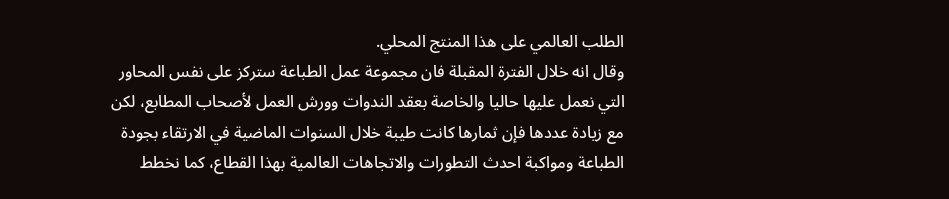الطلب العالمي على هذا المنتج المحلي.
وقال انه خلال الفترة المقبلة فان مجموعة عمل الطباعة ستركز على نفس المحاور التي نعمل عليها حاليا والخاصة بعقد الندوات وورش العمل لأصحاب المطابع، لكن مع زيادة عددها فإن ثمارها كانت طيبة خلال السنوات الماضية في الارتقاء بجودة الطباعة ومواكبة احدث التطورات والاتجاهات العالمية بهذا القطاع، كما نخطط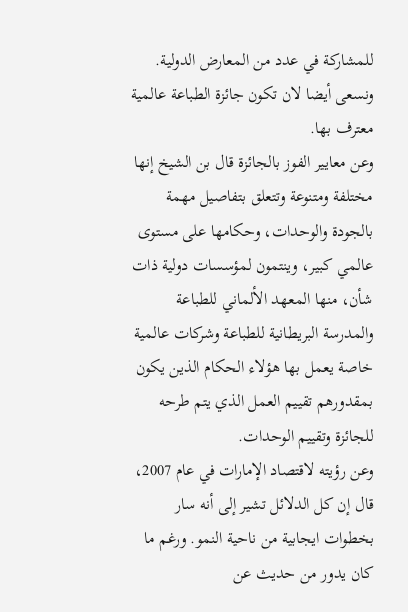للمشاركة في عدد من المعارض الدولية. ونسعى أيضا لان تكون جائزة الطباعة عالمية معترف بها.
وعن معايير الفوز بالجائزة قال بن الشيخ إنها مختلفة ومتنوعة وتتعلق بتفاصيل مهمة بالجودة والوحدات، وحكامها على مستوى عالمي كبير، وينتمون لمؤسسات دولية ذات شأن، منها المعهد الألماني للطباعة والمدرسة البريطانية للطباعة وشركات عالمية خاصة يعمل بها هؤلاء الحكام الذين يكون بمقدورهم تقييم العمل الذي يتم طرحه للجائزة وتقييم الوحدات.
وعن رؤيته لاقتصاد الإمارات في عام 2007، قال إن كل الدلائل تشير إلى أنه سار بخطوات ايجابية من ناحية النمو. ورغم ما كان يدور من حديث عن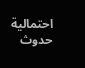احتمالية حدوث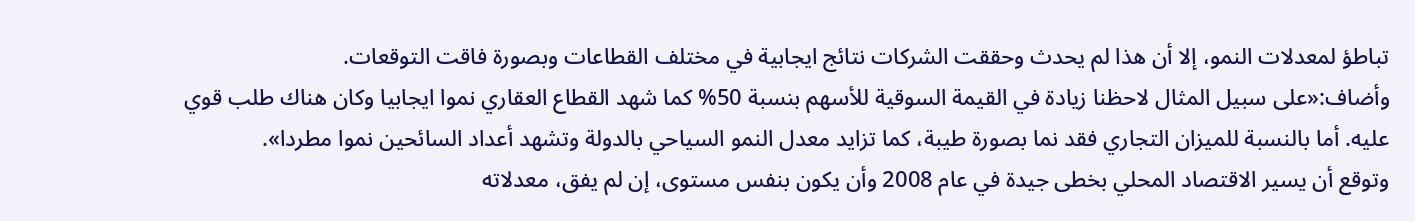تباطؤ لمعدلات النمو، إلا أن هذا لم يحدث وحققت الشركات نتائج ايجابية في مختلف القطاعات وبصورة فاقت التوقعات.
وأضاف:«على سبيل المثال لاحظنا زيادة في القيمة السوقية للأسهم بنسبة 50% كما شهد القطاع العقاري نموا ايجابيا وكان هناك طلب قوي عليه. أما بالنسبة للميزان التجاري فقد نما بصورة طيبة، كما تزايد معدل النمو السياحي بالدولة وتشهد أعداد السائحين نموا مطردا».
وتوقع أن يسير الاقتصاد المحلي بخطى جيدة في عام 2008 وأن يكون بنفس مستوى، إن لم يفق، معدلاته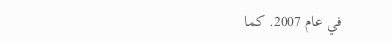في عام 2007. كما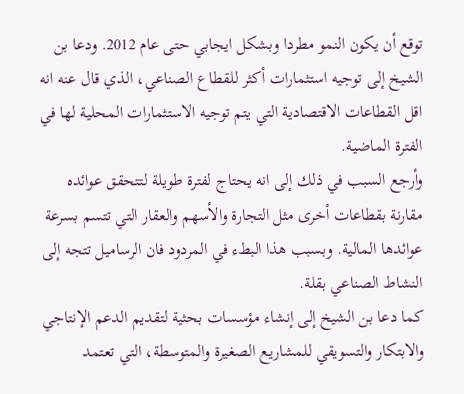توقع أن يكون النمو مطردا وبشكل ايجابي حتى عام 2012. ودعا بن الشيخ إلى توجيه استثمارات أكثر للقطاع الصناعي، الذي قال عنه انه اقل القطاعات الاقتصادية التي يتم توجيه الاستثمارات المحلية لها في الفترة الماضية.
وأرجع السبب في ذلك إلى انه يحتاج لفترة طويلة لتتحقق عوائده مقارنة بقطاعات أخرى مثل التجارة والأسهم والعقار التي تتسم بسرعة عوائدها المالية. وبسبب هذا البطء في المردود فان الرساميل تتجه إلى النشاط الصناعي بقلة.
كما دعا بن الشيخ إلى إنشاء مؤسسات بحثية لتقديم الدعم الإنتاجي والابتكار والتسويقي للمشاريع الصغيرة والمتوسطة، التي تعتمد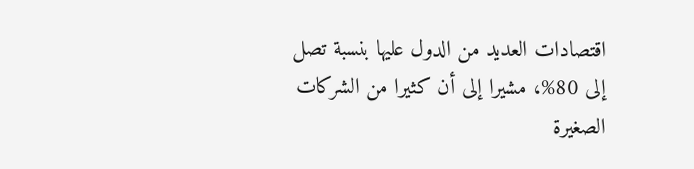اقتصادات العديد من الدول عليها بنسبة تصل إلى 80%، مشيرا إلى أن كثيرا من الشركات الصغيرة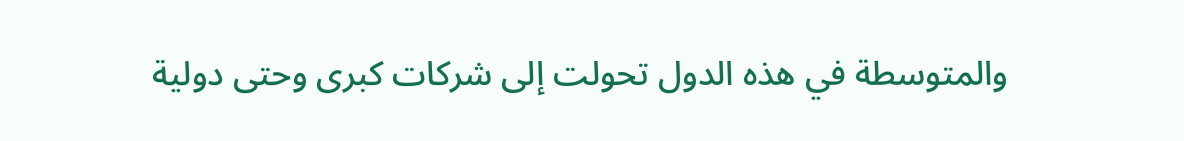والمتوسطة في هذه الدول تحولت إلى شركات كبرى وحتى دولية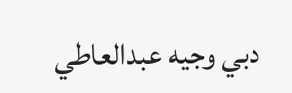دبي وجيه عبدالعاطي